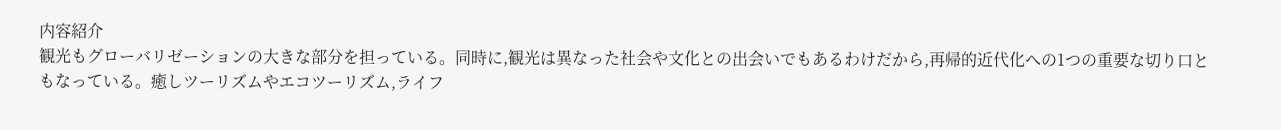内容紹介
観光もグローバリゼーションの大きな部分を担っている。同時に,観光は異なった社会や文化との出会いでもあるわけだから,再帰的近代化への1つの重要な切り口ともなっている。癒しツーリズムやエコツーリズム,ライフ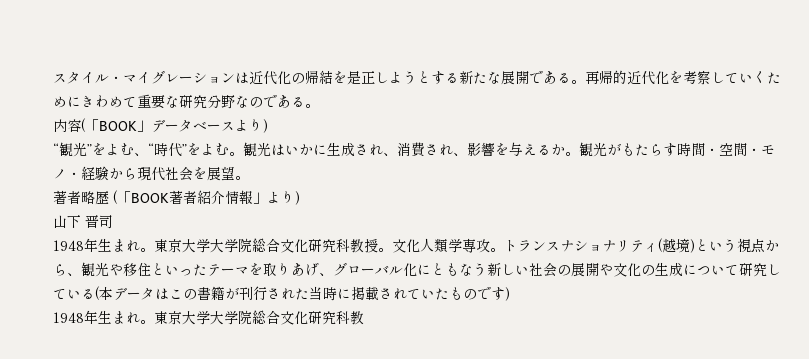スタイル・マイグレーションは近代化の帰結を是正しようとする新たな展開である。再帰的近代化を考察していくためにきわめて重要な研究分野なのである。
内容(「BOOK」データベースより)
“観光”をよむ、“時代”をよむ。観光はいかに生成され、消費され、影響を与えるか。観光がもたらす時間・空間・モノ・経験から現代社会を展望。
著者略歴 (「BOOK著者紹介情報」より)
山下 晋司
1948年生まれ。東京大学大学院総合文化研究科教授。文化人類学専攻。トランスナショナリティ(越境)という視点から、観光や移住といったテーマを取りあげ、グローバル化にともなう新しい社会の展開や文化の生成について研究している(本データはこの書籍が刊行された当時に掲載されていたものです)
1948年生まれ。東京大学大学院総合文化研究科教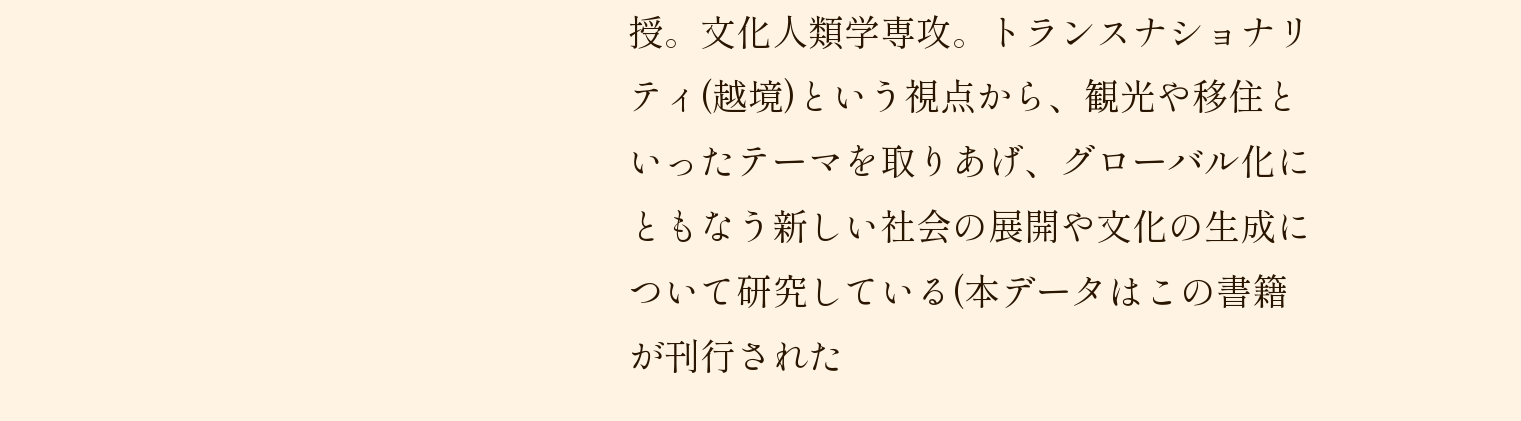授。文化人類学専攻。トランスナショナリティ(越境)という視点から、観光や移住といったテーマを取りあげ、グローバル化にともなう新しい社会の展開や文化の生成について研究している(本データはこの書籍が刊行された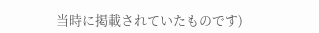当時に掲載されていたものです)